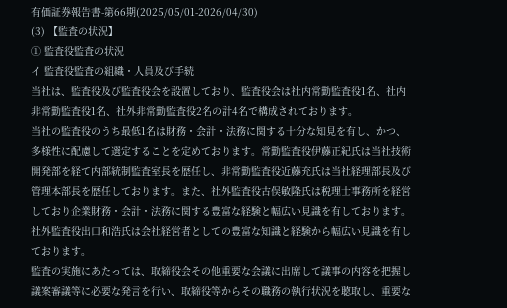有価証券報告書-第66期(2025/05/01-2026/04/30)
(3) 【監査の状況】
① 監査役監査の状況
イ 監査役監査の組織・人員及び手続
当社は、監査役及び監査役会を設置しており、監査役会は社内常勤監査役1名、社内非常勤監査役1名、社外非常勤監査役2名の計4名で構成されております。
当社の監査役のうち最低1名は財務・会計・法務に関する十分な知見を有し、かつ、多様性に配慮して選定することを定めております。常勤監査役伊藤正紀氏は当社技術開発部を経て内部統制監査室長を歴任し、非常勤監査役近藤充氏は当社経理部長及び管理本部長を歴任しております。また、社外監査役古俣敏隆氏は税理士事務所を経営しており企業財務・会計・法務に関する豊富な経験と幅広い見識を有しております。社外監査役出口和浩氏は会社経営者としての豊富な知識と経験から幅広い見識を有しております。
監査の実施にあたっては、取締役会その他重要な会議に出席して議事の内容を把握し議案審議等に必要な発言を行い、取締役等からその職務の執行状況を聴取し、重要な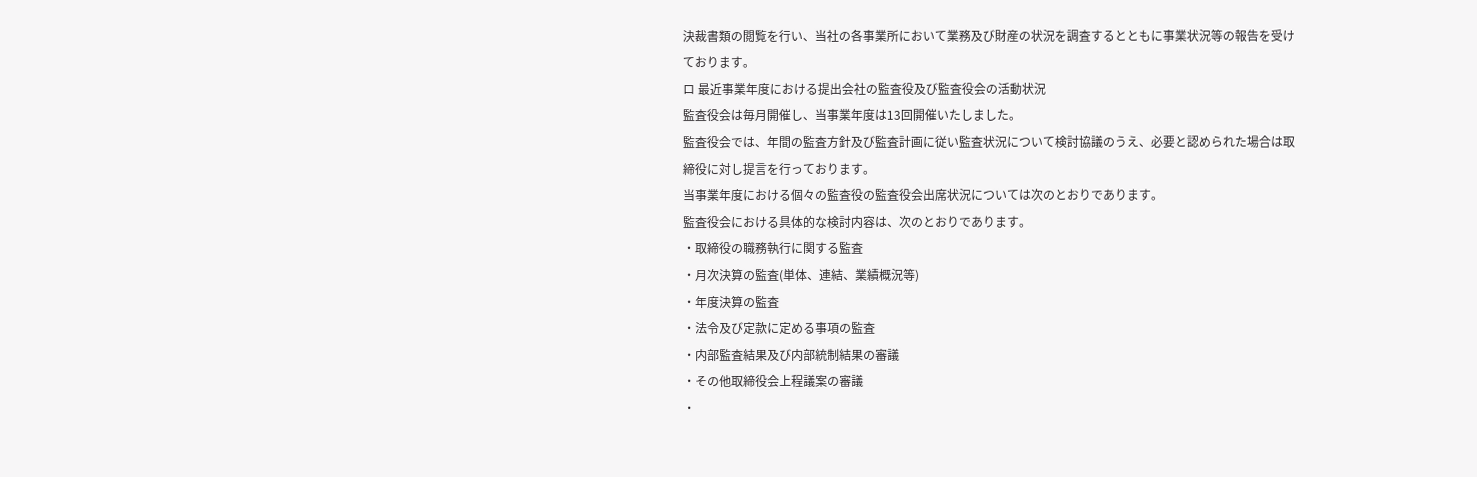決裁書類の閲覧を行い、当社の各事業所において業務及び財産の状況を調査するとともに事業状況等の報告を受けております。
ロ 最近事業年度における提出会社の監査役及び監査役会の活動状況
監査役会は毎月開催し、当事業年度は13回開催いたしました。
監査役会では、年間の監査方針及び監査計画に従い監査状況について検討協議のうえ、必要と認められた場合は取締役に対し提言を行っております。
当事業年度における個々の監査役の監査役会出席状況については次のとおりであります。
監査役会における具体的な検討内容は、次のとおりであります。
・取締役の職務執行に関する監査
・月次決算の監査(単体、連結、業績概況等)
・年度決算の監査
・法令及び定款に定める事項の監査
・内部監査結果及び内部統制結果の審議
・その他取締役会上程議案の審議
・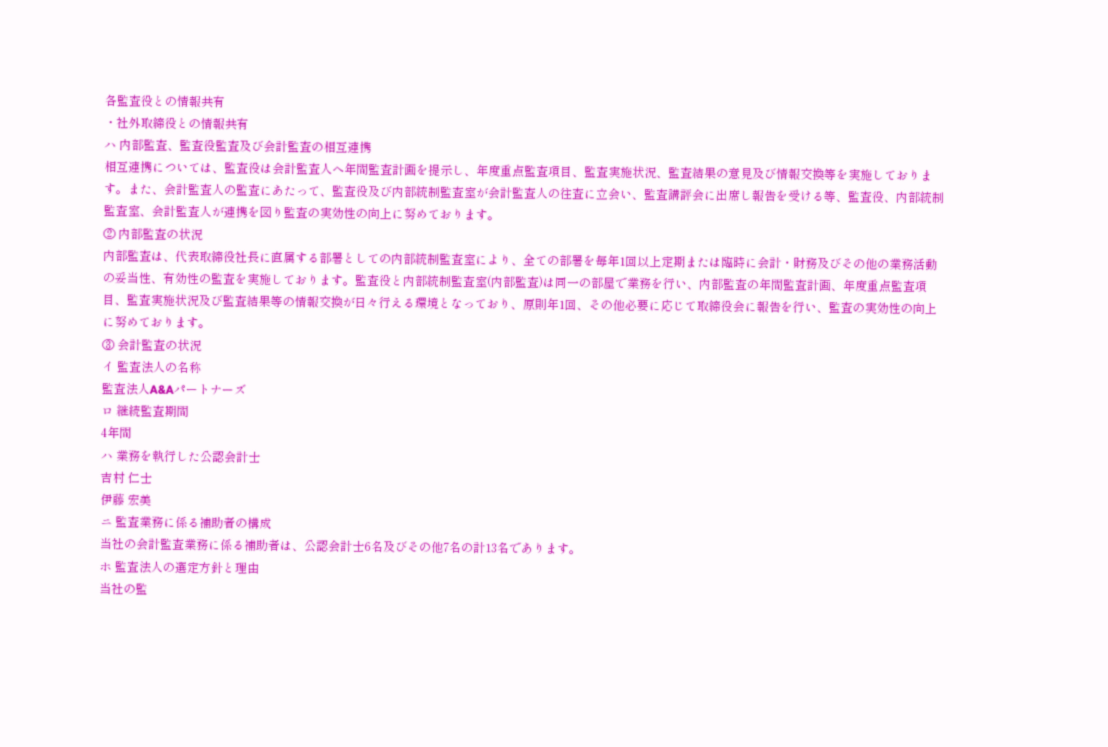各監査役との情報共有
・社外取締役との情報共有
ハ 内部監査、監査役監査及び会計監査の相互連携
相互連携については、監査役は会計監査人へ年間監査計画を提示し、年度重点監査項目、監査実施状況、監査結果の意見及び情報交換等を実施しております。また、会計監査人の監査にあたって、監査役及び内部統制監査室が会計監査人の往査に立会い、監査講評会に出席し報告を受ける等、監査役、内部統制監査室、会計監査人が連携を図り監査の実効性の向上に努めております。
② 内部監査の状況
内部監査は、代表取締役社長に直属する部署としての内部統制監査室により、全ての部署を毎年1回以上定期または臨時に会計・財務及びその他の業務活動の妥当性、有効性の監査を実施しております。監査役と内部統制監査室(内部監査)は同一の部屋で業務を行い、内部監査の年間監査計画、年度重点監査項目、監査実施状況及び監査結果等の情報交換が日々行える環境となっており、原則年1回、その他必要に応じて取締役会に報告を行い、監査の実効性の向上に努めております。
③ 会計監査の状況
イ 監査法人の名称
監査法人A&Aパートナーズ
ロ 継続監査期間
4年間
ハ 業務を執行した公認会計士
吉村 仁士
伊藤 宏美
ニ 監査業務に係る補助者の構成
当社の会計監査業務に係る補助者は、公認会計士6名及びその他7名の計13名であります。
ホ 監査法人の選定方針と理由
当社の監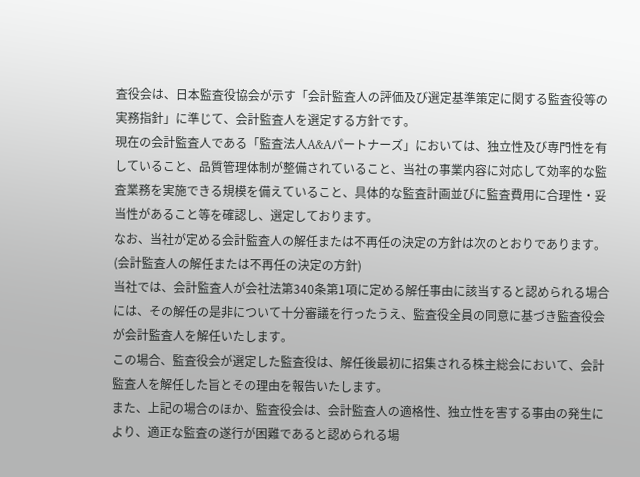査役会は、日本監査役協会が示す「会計監査人の評価及び選定基準策定に関する監査役等の実務指針」に準じて、会計監査人を選定する方針です。
現在の会計監査人である「監査法人A&Aパートナーズ」においては、独立性及び専門性を有していること、品質管理体制が整備されていること、当社の事業内容に対応して効率的な監査業務を実施できる規模を備えていること、具体的な監査計画並びに監査費用に合理性・妥当性があること等を確認し、選定しております。
なお、当社が定める会計監査人の解任または不再任の決定の方針は次のとおりであります。
(会計監査人の解任または不再任の決定の方針)
当社では、会計監査人が会社法第340条第1項に定める解任事由に該当すると認められる場合には、その解任の是非について十分審議を行ったうえ、監査役全員の同意に基づき監査役会が会計監査人を解任いたします。
この場合、監査役会が選定した監査役は、解任後最初に招集される株主総会において、会計監査人を解任した旨とその理由を報告いたします。
また、上記の場合のほか、監査役会は、会計監査人の適格性、独立性を害する事由の発生により、適正な監査の遂行が困難であると認められる場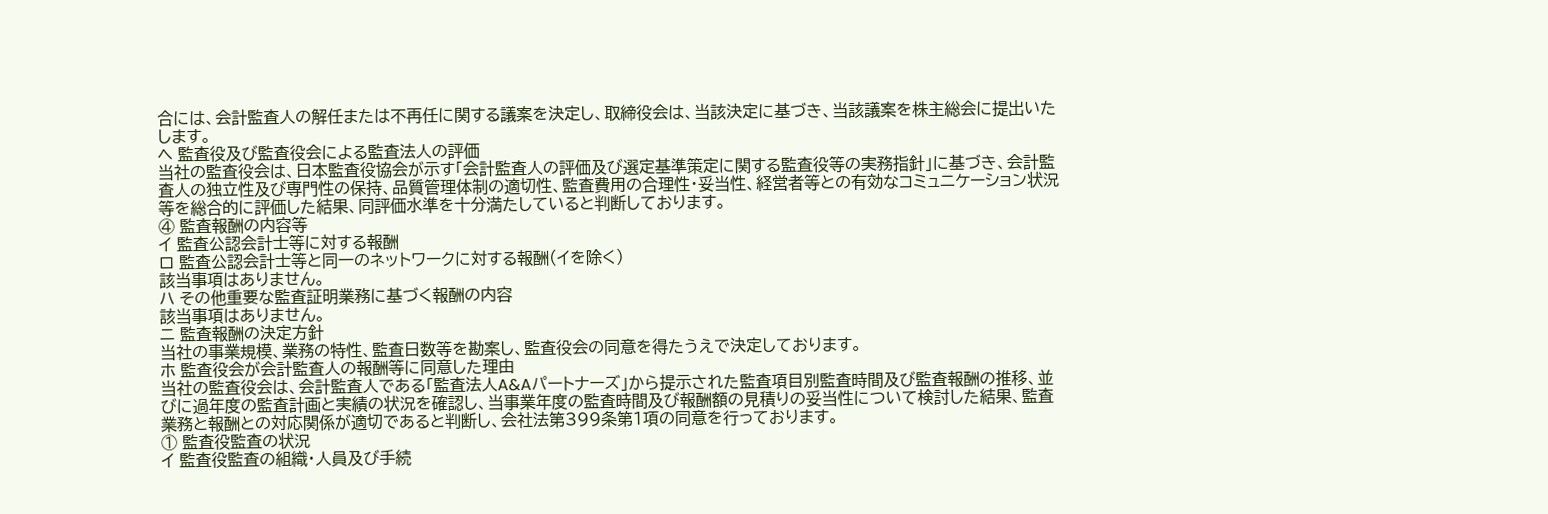合には、会計監査人の解任または不再任に関する議案を決定し、取締役会は、当該決定に基づき、当該議案を株主総会に提出いたします。
ヘ 監査役及び監査役会による監査法人の評価
当社の監査役会は、日本監査役協会が示す「会計監査人の評価及び選定基準策定に関する監査役等の実務指針」に基づき、会計監査人の独立性及び専門性の保持、品質管理体制の適切性、監査費用の合理性・妥当性、経営者等との有効なコミュニケーション状況等を総合的に評価した結果、同評価水準を十分満たしていると判断しております。
④ 監査報酬の内容等
イ 監査公認会計士等に対する報酬
ロ 監査公認会計士等と同一のネットワークに対する報酬(イを除く)
該当事項はありません。
ハ その他重要な監査証明業務に基づく報酬の内容
該当事項はありません。
ニ 監査報酬の決定方針
当社の事業規模、業務の特性、監査日数等を勘案し、監査役会の同意を得たうえで決定しております。
ホ 監査役会が会計監査人の報酬等に同意した理由
当社の監査役会は、会計監査人である「監査法人A&Aパートナーズ」から提示された監査項目別監査時間及び監査報酬の推移、並びに過年度の監査計画と実績の状況を確認し、当事業年度の監査時間及び報酬額の見積りの妥当性について検討した結果、監査業務と報酬との対応関係が適切であると判断し、会社法第399条第1項の同意を行っております。
① 監査役監査の状況
イ 監査役監査の組織・人員及び手続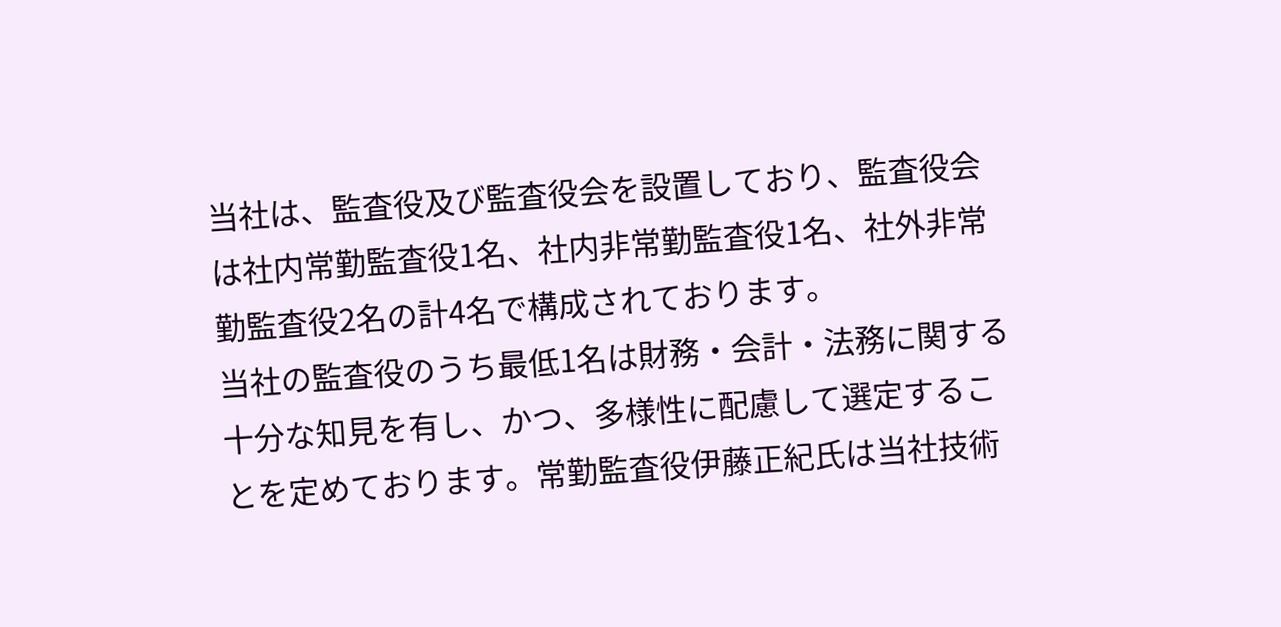当社は、監査役及び監査役会を設置しており、監査役会は社内常勤監査役1名、社内非常勤監査役1名、社外非常勤監査役2名の計4名で構成されております。
当社の監査役のうち最低1名は財務・会計・法務に関する十分な知見を有し、かつ、多様性に配慮して選定することを定めております。常勤監査役伊藤正紀氏は当社技術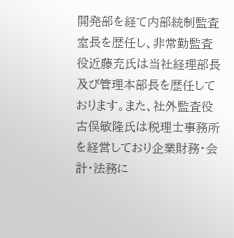開発部を経て内部統制監査室長を歴任し、非常勤監査役近藤充氏は当社経理部長及び管理本部長を歴任しております。また、社外監査役古俣敏隆氏は税理士事務所を経営しており企業財務・会計・法務に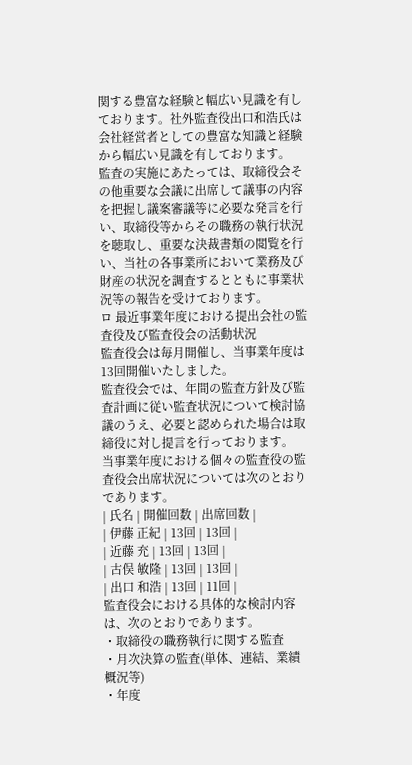関する豊富な経験と幅広い見識を有しております。社外監査役出口和浩氏は会社経営者としての豊富な知識と経験から幅広い見識を有しております。
監査の実施にあたっては、取締役会その他重要な会議に出席して議事の内容を把握し議案審議等に必要な発言を行い、取締役等からその職務の執行状況を聴取し、重要な決裁書類の閲覧を行い、当社の各事業所において業務及び財産の状況を調査するとともに事業状況等の報告を受けております。
ロ 最近事業年度における提出会社の監査役及び監査役会の活動状況
監査役会は毎月開催し、当事業年度は13回開催いたしました。
監査役会では、年間の監査方針及び監査計画に従い監査状況について検討協議のうえ、必要と認められた場合は取締役に対し提言を行っております。
当事業年度における個々の監査役の監査役会出席状況については次のとおりであります。
| 氏名 | 開催回数 | 出席回数 |
| 伊藤 正紀 | 13回 | 13回 |
| 近藤 充 | 13回 | 13回 |
| 古俣 敏隆 | 13回 | 13回 |
| 出口 和浩 | 13回 | 11回 |
監査役会における具体的な検討内容は、次のとおりであります。
・取締役の職務執行に関する監査
・月次決算の監査(単体、連結、業績概況等)
・年度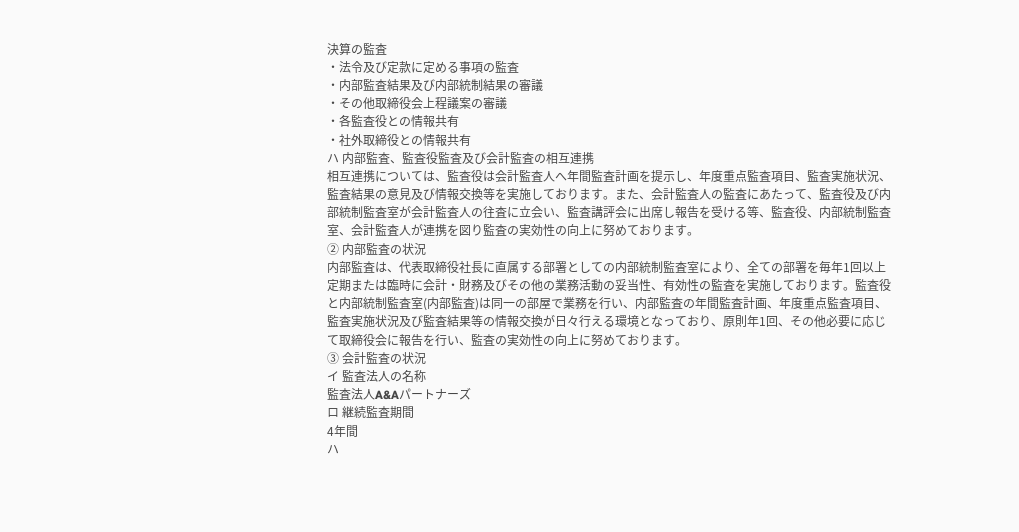決算の監査
・法令及び定款に定める事項の監査
・内部監査結果及び内部統制結果の審議
・その他取締役会上程議案の審議
・各監査役との情報共有
・社外取締役との情報共有
ハ 内部監査、監査役監査及び会計監査の相互連携
相互連携については、監査役は会計監査人へ年間監査計画を提示し、年度重点監査項目、監査実施状況、監査結果の意見及び情報交換等を実施しております。また、会計監査人の監査にあたって、監査役及び内部統制監査室が会計監査人の往査に立会い、監査講評会に出席し報告を受ける等、監査役、内部統制監査室、会計監査人が連携を図り監査の実効性の向上に努めております。
② 内部監査の状況
内部監査は、代表取締役社長に直属する部署としての内部統制監査室により、全ての部署を毎年1回以上定期または臨時に会計・財務及びその他の業務活動の妥当性、有効性の監査を実施しております。監査役と内部統制監査室(内部監査)は同一の部屋で業務を行い、内部監査の年間監査計画、年度重点監査項目、監査実施状況及び監査結果等の情報交換が日々行える環境となっており、原則年1回、その他必要に応じて取締役会に報告を行い、監査の実効性の向上に努めております。
③ 会計監査の状況
イ 監査法人の名称
監査法人A&Aパートナーズ
ロ 継続監査期間
4年間
ハ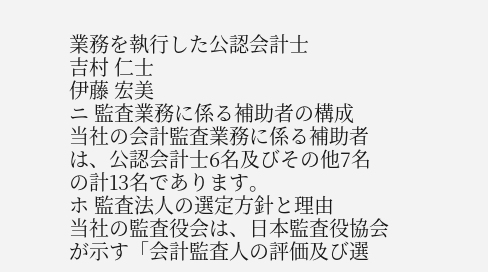業務を執行した公認会計士
吉村 仁士
伊藤 宏美
ニ 監査業務に係る補助者の構成
当社の会計監査業務に係る補助者は、公認会計士6名及びその他7名の計13名であります。
ホ 監査法人の選定方針と理由
当社の監査役会は、日本監査役協会が示す「会計監査人の評価及び選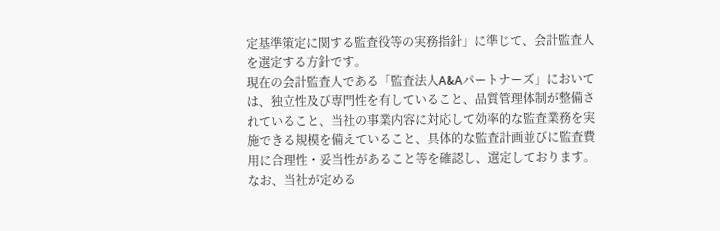定基準策定に関する監査役等の実務指針」に準じて、会計監査人を選定する方針です。
現在の会計監査人である「監査法人A&Aパートナーズ」においては、独立性及び専門性を有していること、品質管理体制が整備されていること、当社の事業内容に対応して効率的な監査業務を実施できる規模を備えていること、具体的な監査計画並びに監査費用に合理性・妥当性があること等を確認し、選定しております。
なお、当社が定める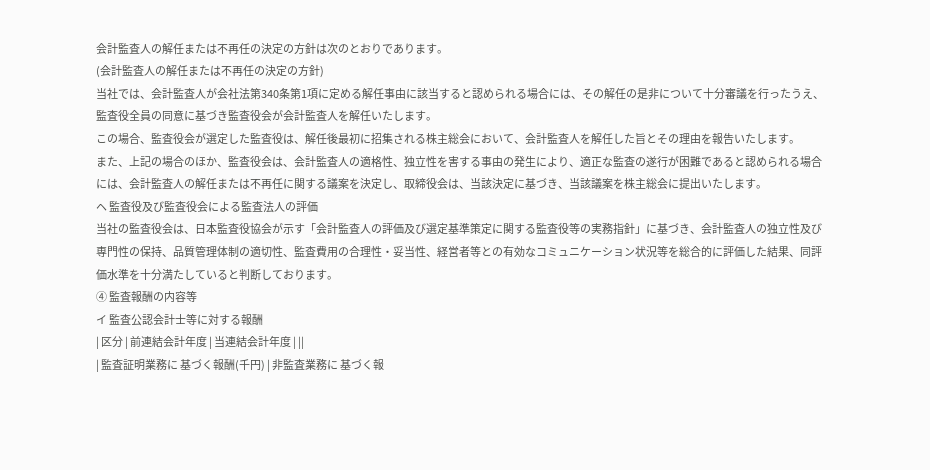会計監査人の解任または不再任の決定の方針は次のとおりであります。
(会計監査人の解任または不再任の決定の方針)
当社では、会計監査人が会社法第340条第1項に定める解任事由に該当すると認められる場合には、その解任の是非について十分審議を行ったうえ、監査役全員の同意に基づき監査役会が会計監査人を解任いたします。
この場合、監査役会が選定した監査役は、解任後最初に招集される株主総会において、会計監査人を解任した旨とその理由を報告いたします。
また、上記の場合のほか、監査役会は、会計監査人の適格性、独立性を害する事由の発生により、適正な監査の遂行が困難であると認められる場合には、会計監査人の解任または不再任に関する議案を決定し、取締役会は、当該決定に基づき、当該議案を株主総会に提出いたします。
ヘ 監査役及び監査役会による監査法人の評価
当社の監査役会は、日本監査役協会が示す「会計監査人の評価及び選定基準策定に関する監査役等の実務指針」に基づき、会計監査人の独立性及び専門性の保持、品質管理体制の適切性、監査費用の合理性・妥当性、経営者等との有効なコミュニケーション状況等を総合的に評価した結果、同評価水準を十分満たしていると判断しております。
④ 監査報酬の内容等
イ 監査公認会計士等に対する報酬
| 区分 | 前連結会計年度 | 当連結会計年度 | ||
| 監査証明業務に 基づく報酬(千円) | 非監査業務に 基づく報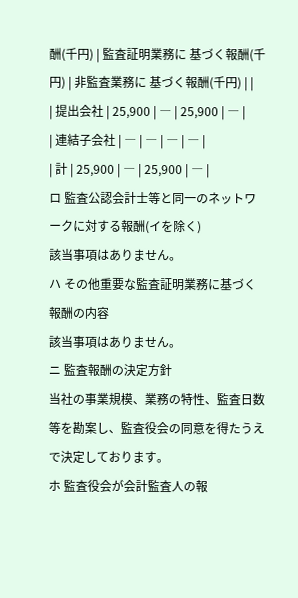酬(千円) | 監査証明業務に 基づく報酬(千円) | 非監査業務に 基づく報酬(千円) | |
| 提出会社 | 25,900 | ― | 25,900 | ― |
| 連結子会社 | ― | ― | ― | ― |
| 計 | 25,900 | ― | 25,900 | ― |
ロ 監査公認会計士等と同一のネットワークに対する報酬(イを除く)
該当事項はありません。
ハ その他重要な監査証明業務に基づく報酬の内容
該当事項はありません。
ニ 監査報酬の決定方針
当社の事業規模、業務の特性、監査日数等を勘案し、監査役会の同意を得たうえで決定しております。
ホ 監査役会が会計監査人の報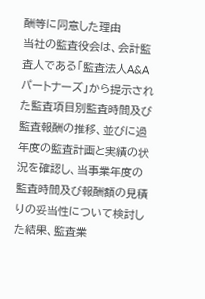酬等に同意した理由
当社の監査役会は、会計監査人である「監査法人A&Aパートナーズ」から提示された監査項目別監査時間及び監査報酬の推移、並びに過年度の監査計画と実績の状況を確認し、当事業年度の監査時間及び報酬額の見積りの妥当性について検討した結果、監査業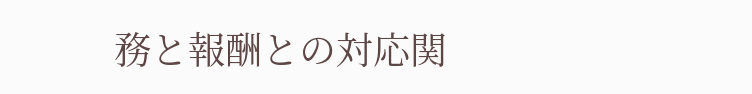務と報酬との対応関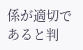係が適切であると判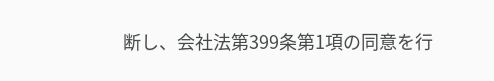断し、会社法第399条第1項の同意を行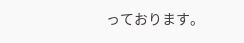っております。